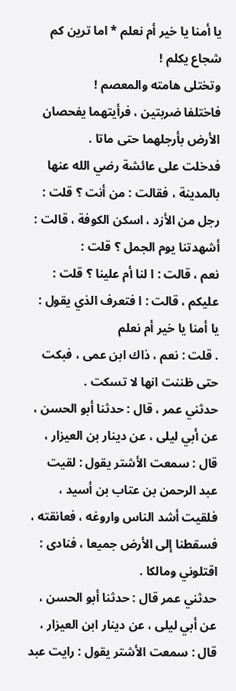يا أمنا يا خير أم نعلم * اما ترين كم شجاع يكلم !
وتختلى هامته والمعصم !
فاختلفا ضربتين ، فرأيتهما يفحصان الأرض بأرجلهما حتى ماتا .
فدخلت على عائشة رضي الله عنها بالمدينة ، فقالت : من أنت ؟ قلت :
رجل من الأزد ، اسكن الكوفة ، قالت : أشهدتنا يوم الجمل ؟ قلت :
نعم ، قالت : ا لنا أم علينا ؟ قلت : عليكم ، قالت : ا فتعرف الذي يقول :
يا أمنا يا خير أم نعلم
. قلت : نعم ، ذاك ابن عمى ، فبكت حتى ظننت انها لا تسكت .
حدثني عمر ، قال : حدثنا أبو الحسن ، عن أبي ليلى ، عن دينار بن العيزار ، قال : سمعت الأشتر يقول : لقيت عبد الرحمن بن عتاب بن أسيد ، فلقيت أشد الناس واروغه ، فعانقته ، فسقطنا إلى الأرض جميعا ، فنادى : اقتلوني ومالكا .
حدثني عمر قال : حدثنا أبو الحسن ، عن أبي ليلى ، عن دينار ابن العيزار ، قال : سمعت الأشتر يقول : رايت عبد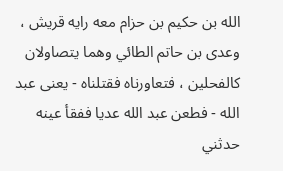الله بن حكيم بن حزام معه رايه قريش ، وعدى بن حاتم الطائي وهما يتصاولان كالفحلين ، فتعاورناه فقتلناه - يعنى عبد الله - فطعن عبد الله عديا ففقأ عينه حدثني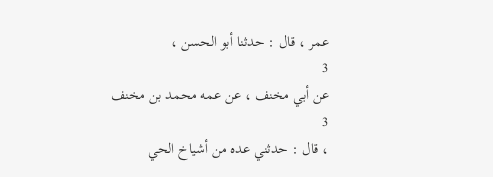عمر ، قال : حدثنا أبو الحسن ،
3
عن أبي مخنف ، عن عمه محمد بن مخنف
3
، قال : حدثني عده من أشياخ الحي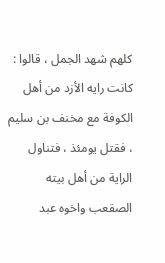كلهم شهد الجمل ، قالوا : كانت رايه الأزد من أهل الكوفة مع مخنف بن سليم ، فقتل يومئذ ، فتناول الراية من أهل بيته الصقعب واخوه عبد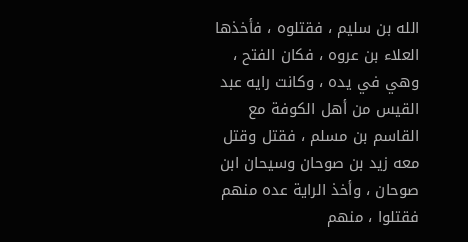الله بن سليم ، فقتلوه ، فأخذها العلاء بن عروه ، فكان الفتح ، وهي في يده ، وكانت رايه عبد القيس من أهل الكوفة مع القاسم بن مسلم ، فقتل وقتل معه زيد بن صوحان وسيحان ابن صوحان ، وأخذ الراية عده منهم فقتلوا ، منهم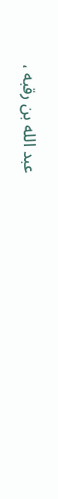عبد الله بن رقبه ،